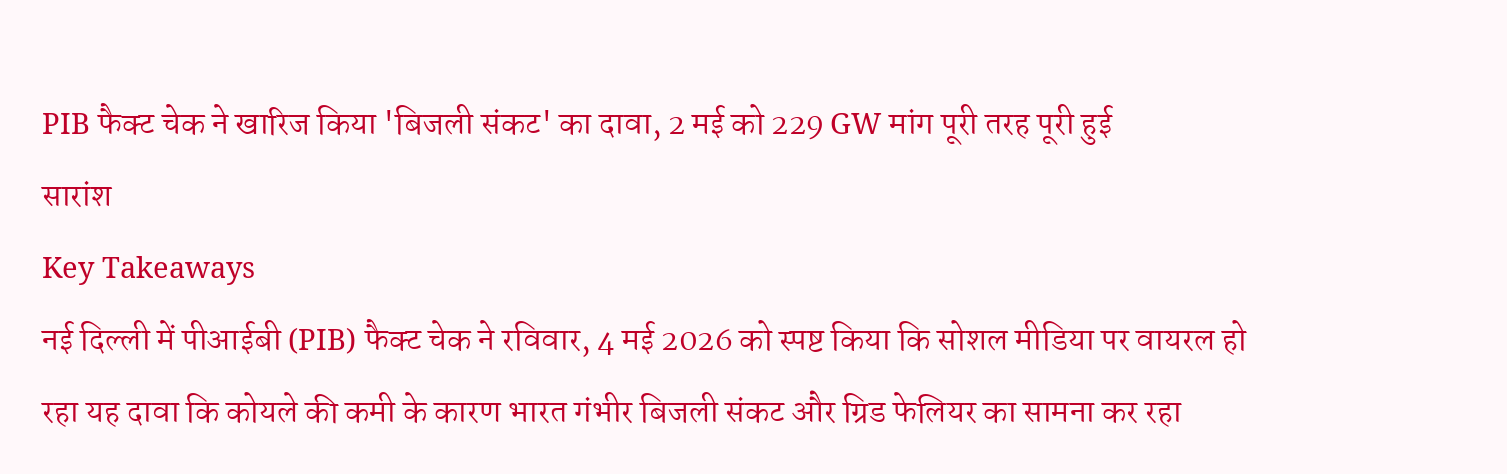PIB फैक्ट चेक ने खारिज किया 'बिजली संकट' का दावा, 2 मई को 229 GW मांग पूरी तरह पूरी हुई
सारांश
Key Takeaways
नई दिल्ली में पीआईबी (PIB) फैक्ट चेक ने रविवार, 4 मई 2026 को स्पष्ट किया कि सोशल मीडिया पर वायरल हो रहा यह दावा कि कोयले की कमी के कारण भारत गंभीर बिजली संकट और ग्रिड फेलियर का सामना कर रहा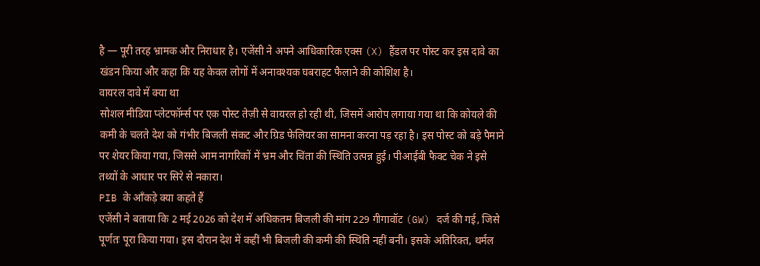है — पूरी तरह भ्रामक और निराधार है। एजेंसी ने अपने आधिकारिक एक्स (X) हैंडल पर पोस्ट कर इस दावे का खंडन किया और कहा कि यह केवल लोगों में अनावश्यक घबराहट फैलाने की कोशिश है।
वायरल दावे में क्या था
सोशल मीडिया प्लेटफॉर्म्स पर एक पोस्ट तेज़ी से वायरल हो रही थी, जिसमें आरोप लगाया गया था कि कोयले की कमी के चलते देश को गंभीर बिजली संकट और ग्रिड फेलियर का सामना करना पड़ रहा है। इस पोस्ट को बड़े पैमाने पर शेयर किया गया, जिससे आम नागरिकों में भ्रम और चिंता की स्थिति उत्पन्न हुई। पीआईबी फैक्ट चेक ने इसे तथ्यों के आधार पर सिरे से नकारा।
PIB के आँकड़े क्या कहते हैं
एजेंसी ने बताया कि 2 मई 2026 को देश में अधिकतम बिजली की मांग 229 गीगावॉट (GW) दर्ज की गई, जिसे पूर्णतः पूरा किया गया। इस दौरान देश में कहीं भी बिजली की कमी की स्थिति नहीं बनी। इसके अतिरिक्त, थर्मल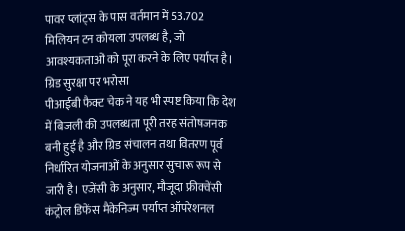पावर प्लांट्स के पास वर्तमान में 53.702 मिलियन टन कोयला उपलब्ध है, जो आवश्यकताओं को पूरा करने के लिए पर्याप्त है।
ग्रिड सुरक्षा पर भरोसा
पीआईबी फैक्ट चेक ने यह भी स्पष्ट किया कि देश में बिजली की उपलब्धता पूरी तरह संतोषजनक बनी हुई है और ग्रिड संचालन तथा वितरण पूर्व निर्धारित योजनाओं के अनुसार सुचारू रूप से जारी है। एजेंसी के अनुसार, मौजूदा फ्रीक्वेंसी कंट्रोल डिफेंस मैकेनिज्म पर्याप्त ऑपरेशनल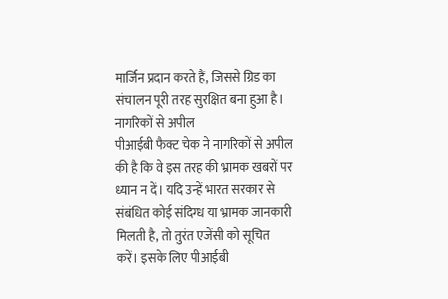मार्जिन प्रदान करते हैं, जिससे ग्रिड का संचालन पूरी तरह सुरक्षित बना हुआ है।
नागरिकों से अपील
पीआईबी फैक्ट चेक ने नागरिकों से अपील की है कि वे इस तरह की भ्रामक खबरों पर ध्यान न दें। यदि उन्हें भारत सरकार से संबंधित कोई संदिग्ध या भ्रामक जानकारी मिलती है, तो तुरंत एजेंसी को सूचित करें। इसके लिए पीआईबी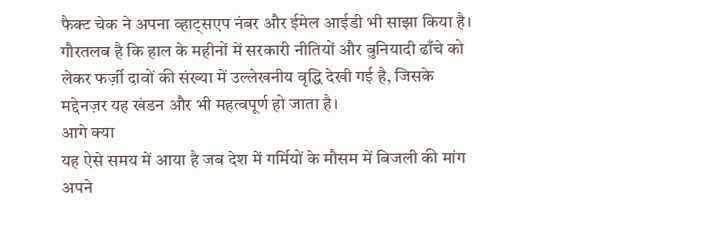फैक्ट चेक ने अपना व्हाट्सएप नंबर और ईमेल आईडी भी साझा किया है। गौरतलब है कि हाल के महीनों में सरकारी नीतियों और बुनियादी ढाँचे को लेकर फर्ज़ी दावों की संख्या में उल्लेखनीय वृद्धि देखी गई है, जिसके मद्देनज़र यह खंडन और भी महत्वपूर्ण हो जाता है।
आगे क्या
यह ऐसे समय में आया है जब देश में गर्मियों के मौसम में बिजली की मांग अपने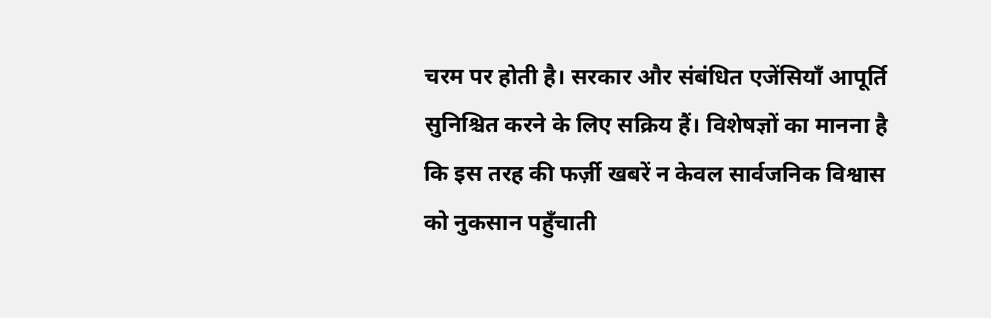चरम पर होती है। सरकार और संबंधित एजेंसियाँ आपूर्ति सुनिश्चित करने के लिए सक्रिय हैं। विशेषज्ञों का मानना है कि इस तरह की फर्ज़ी खबरें न केवल सार्वजनिक विश्वास को नुकसान पहुँचाती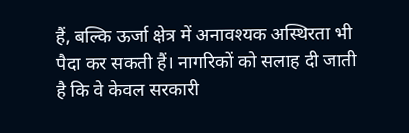हैं, बल्कि ऊर्जा क्षेत्र में अनावश्यक अस्थिरता भी पैदा कर सकती हैं। नागरिकों को सलाह दी जाती है कि वे केवल सरकारी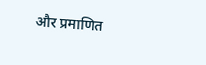और प्रमाणित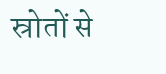स्रोतों से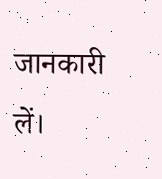जानकारी लें।